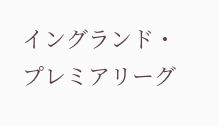イングランド・プレミアリーグ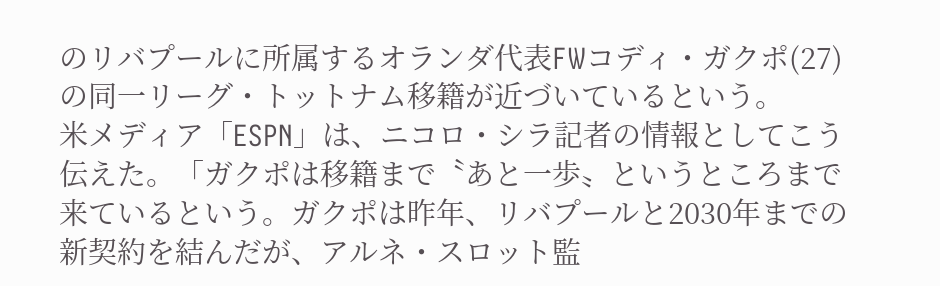のリバプールに所属するオランダ代表FWコディ・ガクポ(27)の同一リーグ・トットナム移籍が近づいているという。
米メディア「ESPN」は、ニコロ・シラ記者の情報としてこう伝えた。「ガクポは移籍まで〝あと一歩〟というところまで来ているという。ガクポは昨年、リバプールと2030年までの新契約を結んだが、アルネ・スロット監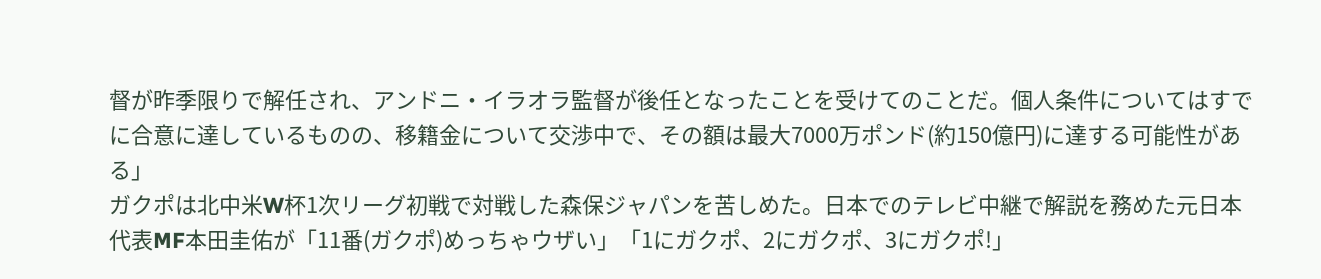督が昨季限りで解任され、アンドニ・イラオラ監督が後任となったことを受けてのことだ。個人条件についてはすでに合意に達しているものの、移籍金について交渉中で、その額は最大7000万ポンド(約150億円)に達する可能性がある」
ガクポは北中米W杯1次リーグ初戦で対戦した森保ジャパンを苦しめた。日本でのテレビ中継で解説を務めた元日本代表MF本田圭佑が「11番(ガクポ)めっちゃウザい」「1にガクポ、2にガクポ、3にガクポ!」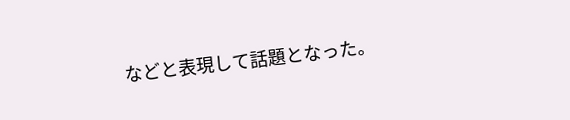などと表現して話題となった。